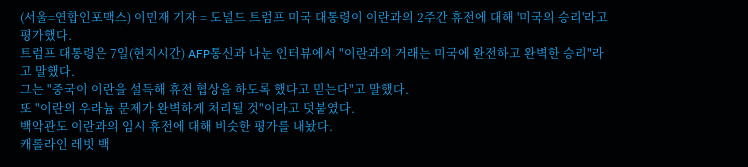(서울=연합인포맥스) 이민재 기자 = 도널드 트럼프 미국 대통령이 이란과의 2주간 휴전에 대해 '미국의 승리'라고 평가했다.
트럼프 대통령은 7일(현지시간) AFP통신과 나눈 인터뷰에서 "이란과의 거래는 미국에 완전하고 완벽한 승리"라고 말했다.
그는 "중국이 이란을 설득해 휴전 협상을 하도록 했다고 믿는다"고 말했다.
또 "이란의 우라늄 문제가 완벽하게 처리될 것"이라고 덧붙였다.
백악관도 이란과의 임시 휴전에 대해 비슷한 평가를 내놨다.
캐롤라인 레빗 백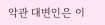악관 대변인은 이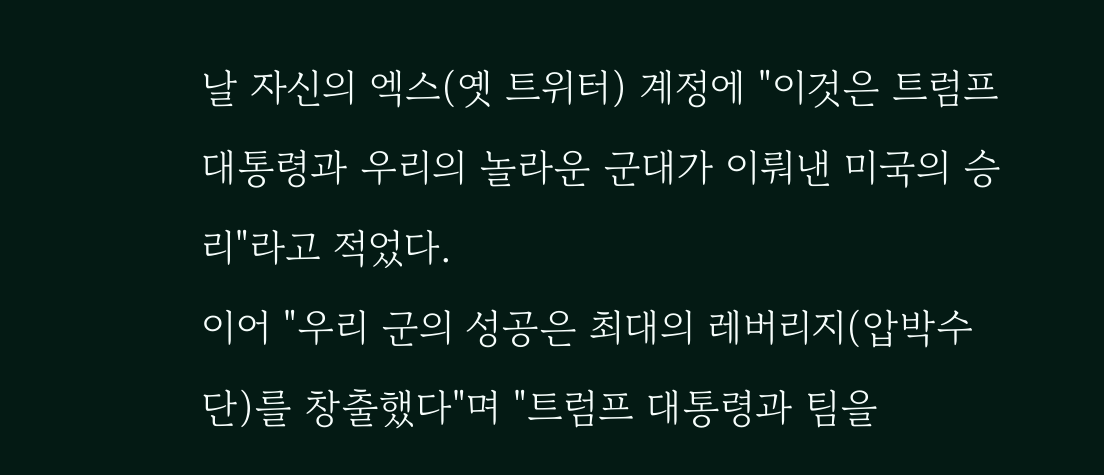날 자신의 엑스(옛 트위터) 계정에 "이것은 트럼프 대통령과 우리의 놀라운 군대가 이뤄낸 미국의 승리"라고 적었다.
이어 "우리 군의 성공은 최대의 레버리지(압박수단)를 창출했다"며 "트럼프 대통령과 팀을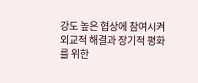강도 높은 협상에 참여시켜 외교적 해결과 장기적 평화를 위한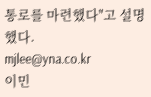통로를 마련했다"고 설명했다.
mjlee@yna.co.kr
이민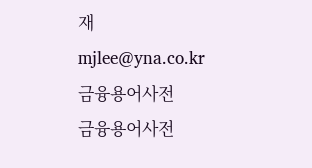재
mjlee@yna.co.kr
금융용어사전
금융용어사전